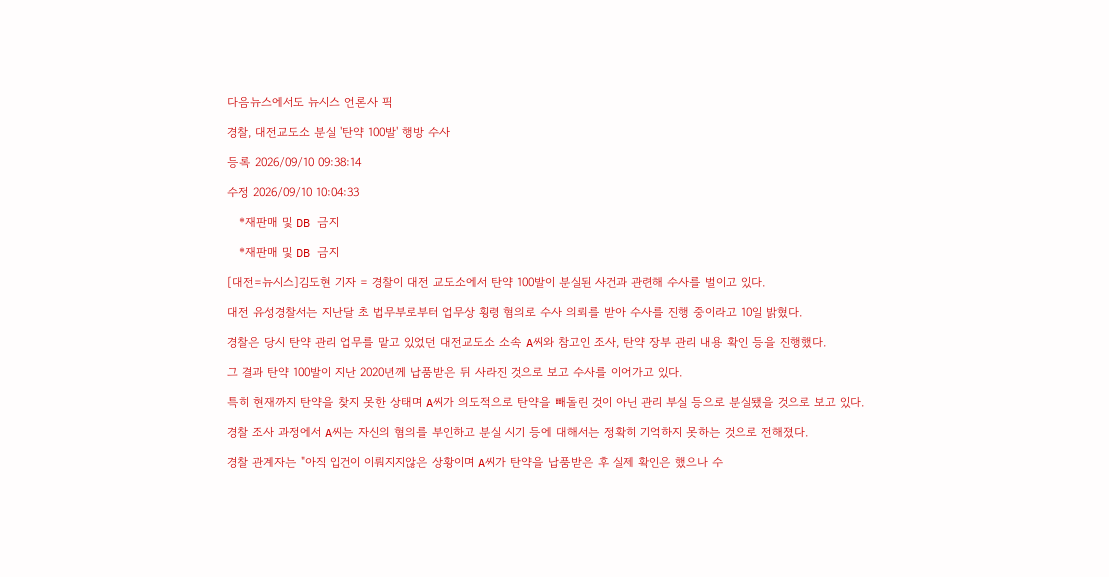다음뉴스에서도 뉴시스 언론사 픽

경찰, 대전교도소 분실 '탄약 100발' 행방 수사

등록 2026/09/10 09:38:14

수정 2026/09/10 10:04:33

   *재판매 및 DB 금지

   *재판매 및 DB 금지

[대전=뉴시스]김도현 기자 = 경찰이 대전 교도소에서 탄약 100발이 분실된 사건과 관련해 수사를 벌이고 있다.

대전 유성경찰서는 지난달 초 법무부로부터 업무상 횡령 혐의로 수사 의뢰를 받아 수사를 진행 중이라고 10일 밝혔다.

경찰은 당시 탄약 관리 업무를 맡고 있었던 대전교도소 소속 A씨와 참고인 조사, 탄약 장부 관리 내용 확인 등을 진행했다.

그 결과 탄약 100발이 지난 2020년께 납품받은 뒤 사라진 것으로 보고 수사를 이어가고 있다.

특히 현재까지 탄약을 찾지 못한 상태며 A씨가 의도적으로 탄약을 빼돌린 것이 아닌 관리 부실 등으로 분실됐을 것으로 보고 있다.

경찰 조사 과정에서 A씨는 자신의 혐의를 부인하고 분실 시기 등에 대해서는 정확히 기억하지 못하는 것으로 전해졌다.

경찰 관계자는 "아직 입건이 이뤄지지않은 상황이며 A씨가 탄약을 납품받은 후 실제 확인은 했으나 수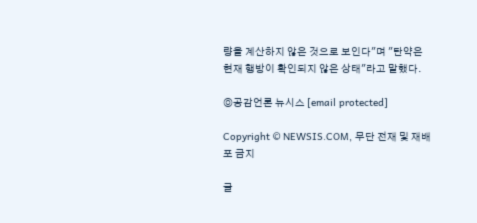량을 계산하지 않은 것으로 보인다"며 "탄약은 현재 행방이 확인되지 않은 상태"라고 말했다.

◎공감언론 뉴시스 [email protected]

Copyright © NEWSIS.COM, 무단 전재 및 재배포 금지

글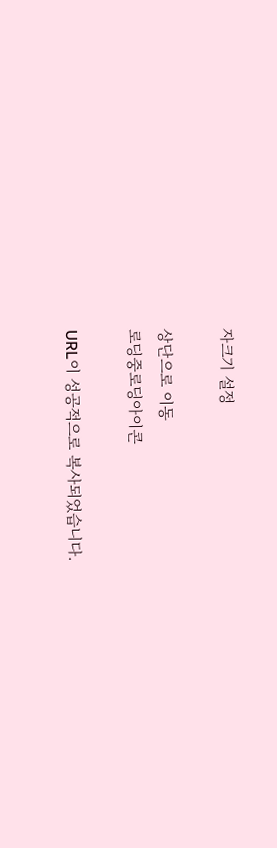자크기 설정

상단으로 이동
로딩중로딩아이콘

URL이 성공적으로 복사되었습니다.